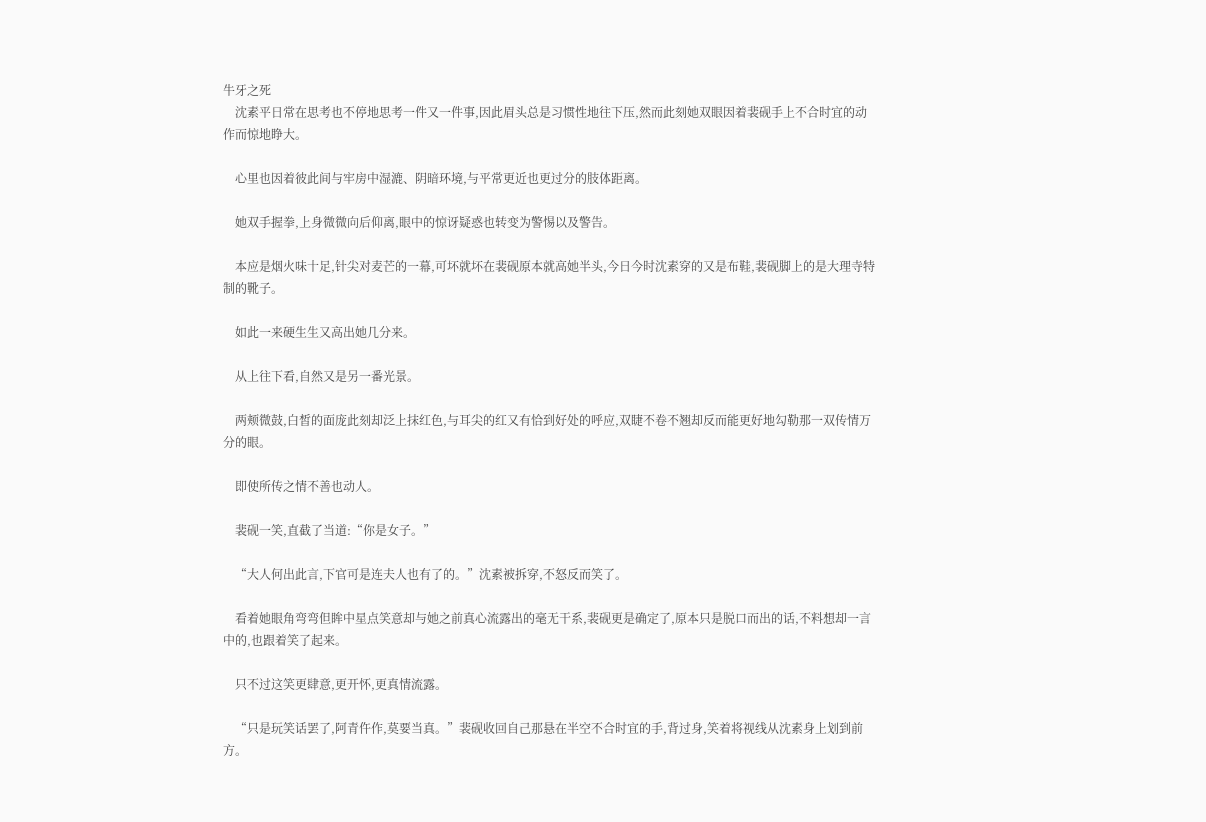牛牙之死
    沈素平日常在思考也不停地思考一件又一件事,因此眉头总是习惯性地往下压,然而此刻她双眼因着裴砚手上不合时宜的动作而惊地睁大。

    心里也因着彼此间与牢房中湿漉、阴暗环境,与平常更近也更过分的肢体距离。

    她双手握拳,上身微微向后仰离,眼中的惊讶疑惑也转变为警惕以及警告。

    本应是烟火味十足,针尖对麦芒的一幕,可坏就坏在裴砚原本就高她半头,今日今时沈素穿的又是布鞋,裴砚脚上的是大理寺特制的靴子。

    如此一来硬生生又高出她几分来。

    从上往下看,自然又是另一番光景。

    两颊微鼓,白皙的面庞此刻却泛上抹红色,与耳尖的红又有恰到好处的呼应,双睫不卷不翘却反而能更好地勾勒那一双传情万分的眼。

    即使所传之情不善也动人。

    裴砚一笑,直截了当道:“你是女子。”

    “大人何出此言,下官可是连夫人也有了的。”沈素被拆穿,不怒反而笑了。

    看着她眼角弯弯但眸中星点笑意却与她之前真心流露出的毫无干系,裴砚更是确定了,原本只是脱口而出的话,不料想却一言中的,也跟着笑了起来。

    只不过这笑更肆意,更开怀,更真情流露。

    “只是玩笑话罢了,阿青仵作,莫要当真。”裴砚收回自己那悬在半空不合时宜的手,背过身,笑着将视线从沈素身上划到前方。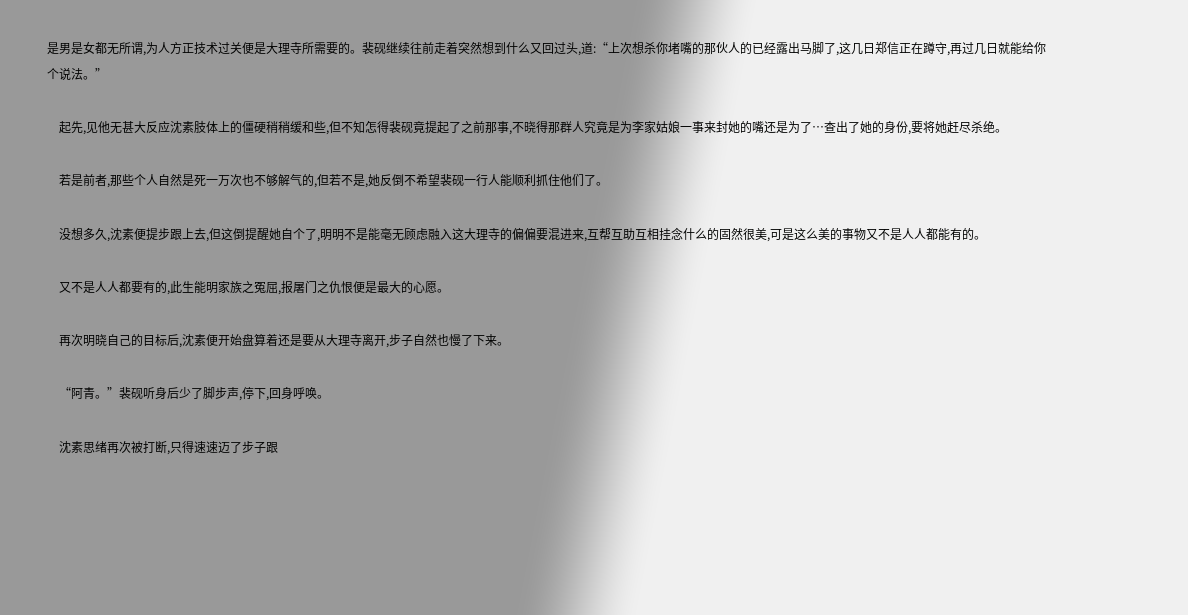是男是女都无所谓,为人方正技术过关便是大理寺所需要的。裴砚继续往前走着突然想到什么又回过头,道:“上次想杀你堵嘴的那伙人的已经露出马脚了,这几日郑信正在蹲守,再过几日就能给你个说法。”

    起先,见他无甚大反应沈素肢体上的僵硬稍稍缓和些,但不知怎得裴砚竟提起了之前那事,不晓得那群人究竟是为李家姑娘一事来封她的嘴还是为了…查出了她的身份,要将她赶尽杀绝。

    若是前者,那些个人自然是死一万次也不够解气的,但若不是,她反倒不希望裴砚一行人能顺利抓住他们了。

    没想多久,沈素便提步跟上去,但这倒提醒她自个了,明明不是能毫无顾虑融入这大理寺的偏偏要混进来,互帮互助互相挂念什么的固然很美,可是这么美的事物又不是人人都能有的。

    又不是人人都要有的,此生能明家族之冤屈,报屠门之仇恨便是最大的心愿。

    再次明晓自己的目标后,沈素便开始盘算着还是要从大理寺离开,步子自然也慢了下来。

    “阿青。”裴砚听身后少了脚步声,停下,回身呼唤。

    沈素思绪再次被打断,只得速速迈了步子跟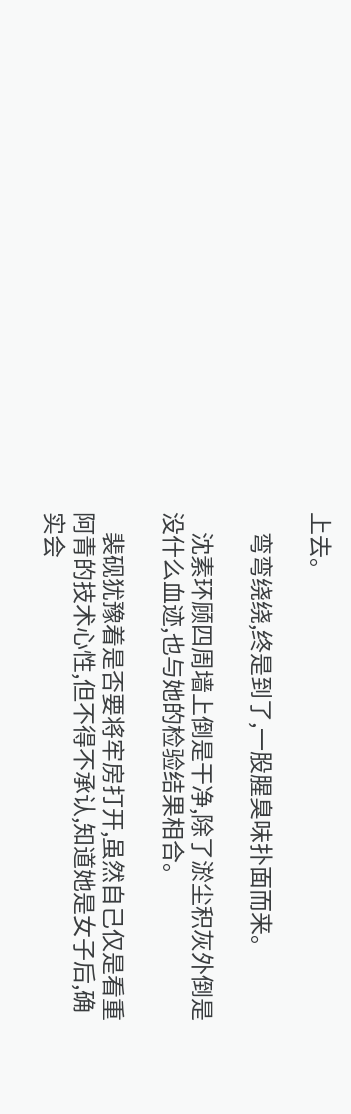上去。

    弯弯绕绕,终是到了,一股腥臭味扑面而来。

    沈素环顾四周墙上倒是干净,除了淤尘积灰外倒是没什么血迹,也与她的检验结果相合。

    裴砚犹豫着是否要将牢房打开,虽然自己仅是看重阿青的技术心性,但不得不承认,知道她是女子后,确实会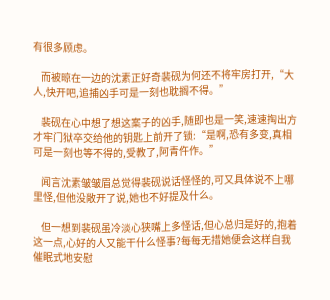有很多顾虑。

    而被晾在一边的沈素正好奇裴砚为何还不将牢房打开,“大人,快开吧,追捕凶手可是一刻也耽搁不得。”

    裴砚在心中想了想这案子的凶手,随即也是一笑,速速掏出方才牢门狱卒交给他的钥匙上前开了锁:“是啊,恐有多变,真相可是一刻也等不得的,受教了,阿青仵作。”

    闻言沈素皱皱眉总觉得裴砚说话怪怪的,可又具体说不上哪里怪,但他没敞开了说,她也不好提及什么。

    但一想到裴砚虽冷淡心狭嘴上多怪话,但心总归是好的,抱着这一点,心好的人又能干什么怪事?每每无措她便会这样自我催眠式地安慰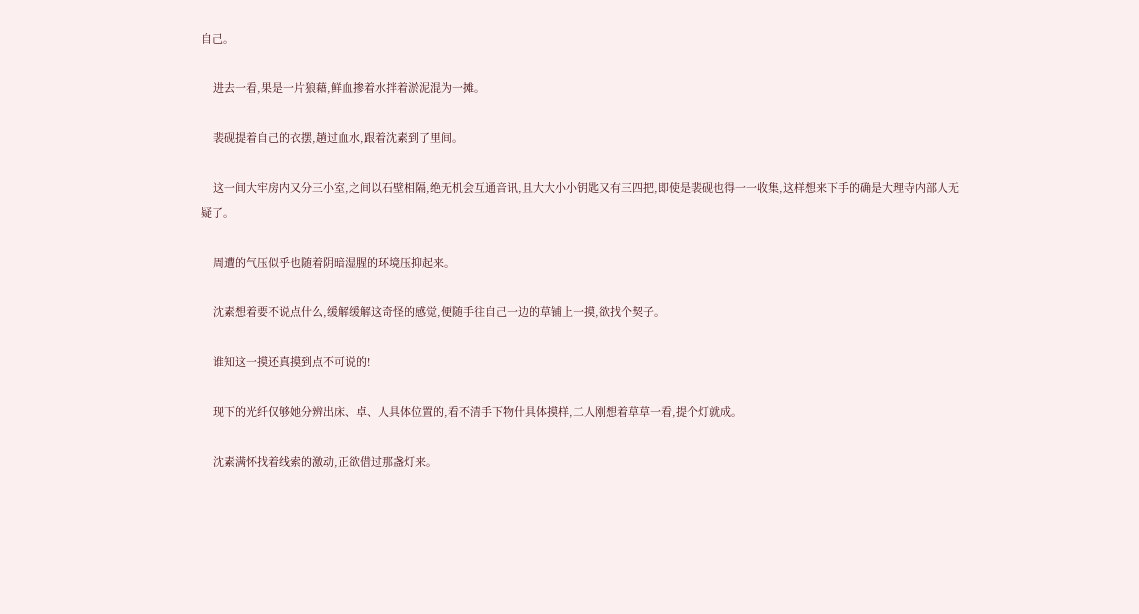自己。

    进去一看,果是一片狼藉,鲜血掺着水拌着淤泥混为一摊。

    裴砚提着自己的衣摆,趟过血水,跟着沈素到了里间。

    这一间大牢房内又分三小室,之间以石壁相隔,绝无机会互通音讯,且大大小小钥匙又有三四把,即使是裴砚也得一一收集,这样想来下手的确是大理寺内部人无疑了。

    周遭的气压似乎也随着阴暗湿腥的环境压抑起来。

    沈素想着要不说点什么,缓解缓解这奇怪的感觉,便随手往自己一边的草铺上一摸,欲找个契子。

    谁知这一摸还真摸到点不可说的!

    现下的光纤仅够她分辨出床、卓、人具体位置的,看不清手下物什具体摸样,二人刚想着草草一看,提个灯就成。

    沈素满怀找着线索的激动,正欲借过那盏灯来。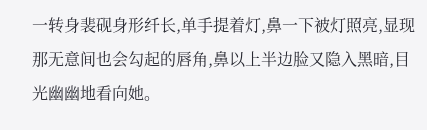一转身裴砚身形纤长,单手提着灯,鼻一下被灯照亮,显现那无意间也会勾起的唇角,鼻以上半边脸又隐入黑暗,目光幽幽地看向她。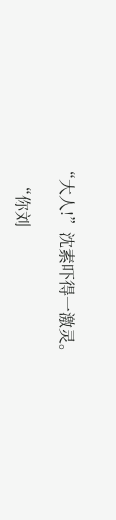“大人!”沈素吓得一激灵。

    “你刘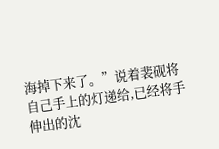海掉下来了。”说着裴砚将自己手上的灯递给,已经将手伸出的沈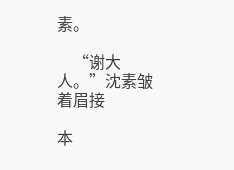素。

    “谢大人。”沈素皱着眉接

本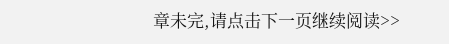章未完,请点击下一页继续阅读>>